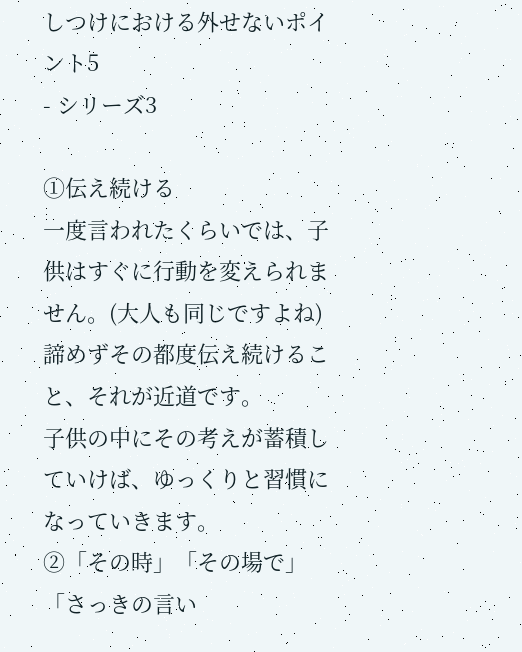しつけにおける外せないポイント5
- シリーズ3

①伝え続ける
一度言われたくらいでは、子供はすぐに行動を変えられません。(大人も同じですよね)
諦めずその都度伝え続けること、それが近道です。
子供の中にその考えが蓄積していけば、ゆっくりと習慣になっていきます。
②「その時」「その場で」
「さっきの言い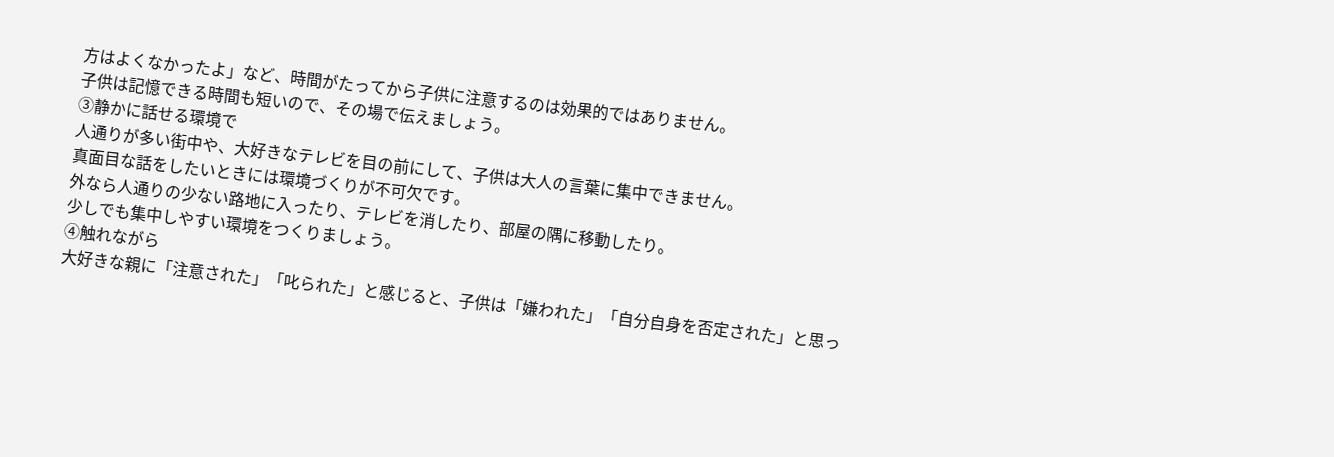方はよくなかったよ」など、時間がたってから子供に注意するのは効果的ではありません。
子供は記憶できる時間も短いので、その場で伝えましょう。
③静かに話せる環境で
人通りが多い街中や、大好きなテレビを目の前にして、子供は大人の言葉に集中できません。
真面目な話をしたいときには環境づくりが不可欠です。
外なら人通りの少ない路地に入ったり、テレビを消したり、部屋の隅に移動したり。
少しでも集中しやすい環境をつくりましょう。
④触れながら
大好きな親に「注意された」「叱られた」と感じると、子供は「嫌われた」「自分自身を否定された」と思っ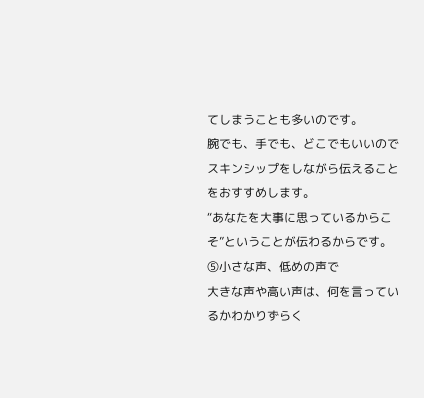てしまうことも多いのです。
腕でも、手でも、どこでもいいのでスキンシップをしながら伝えることをおすすめします。
“あなたを大事に思っているからこそ”ということが伝わるからです。
⑤小さな声、低めの声で
大きな声や高い声は、何を言っているかわかりずらく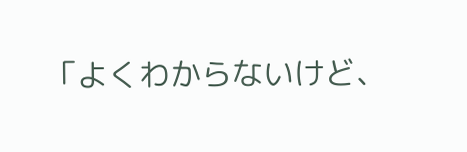「よくわからないけど、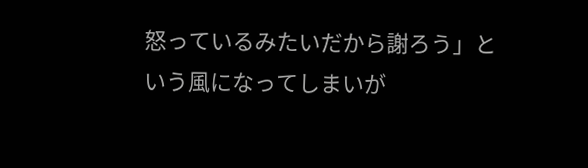怒っているみたいだから謝ろう」という風になってしまいが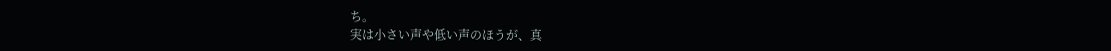ち。
実は小さい声や低い声のほうが、真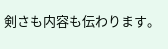剣さも内容も伝わります。